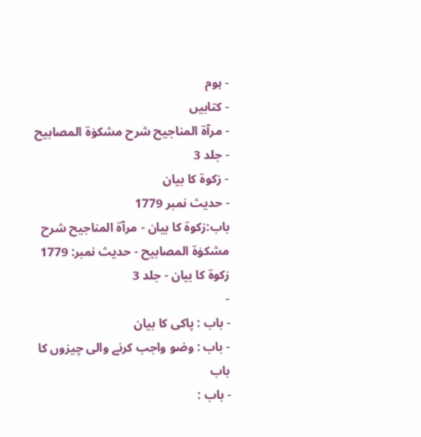- ہوم
- کتابیں
- مرآۃ المناجیح شرح مشکوٰۃ المصابیح
- جلد 3
- زکوۃ کا بیان
- حدیث نمبر 1779
باب:زکوۃ کا بیان - مرآۃ المناجیح شرح مشکوٰۃ المصابیح - حدیث نمبر: 1779
زکوۃ کا بیان - جلد 3
-
- باب : پاکی کا بیان
- باب : وضو واجب کرنے والی چیزوں کا باب
- باب :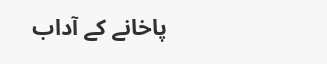پاخانے کے آداب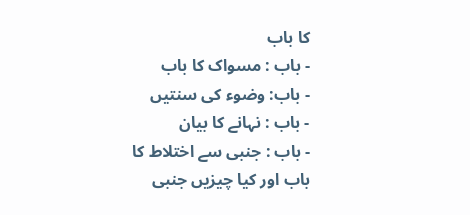کا باب
- باب : مسواک کا باب
- باب: وضوء کی سنتیں
- باب : نہانے کا بیان
- باب : جنبی سے اختلاط کا باب اور کیا چیزیں جنبی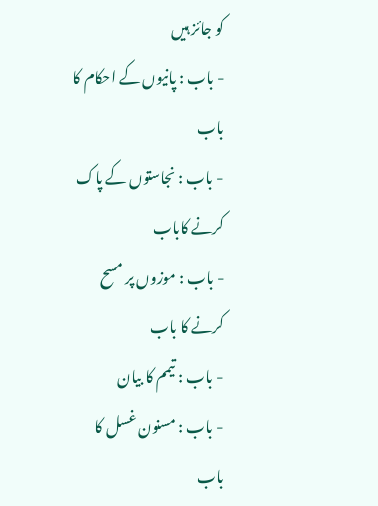کو جائز ہیں
- باب : پانیوں کے احکام کا باب
- باب : نجاستوں کے پاک کرنے کاباب
- باب : موزوں پر مسح کرنے کا باب
- باب : تیمم کا بیان
- باب : مسنون غسل کا باب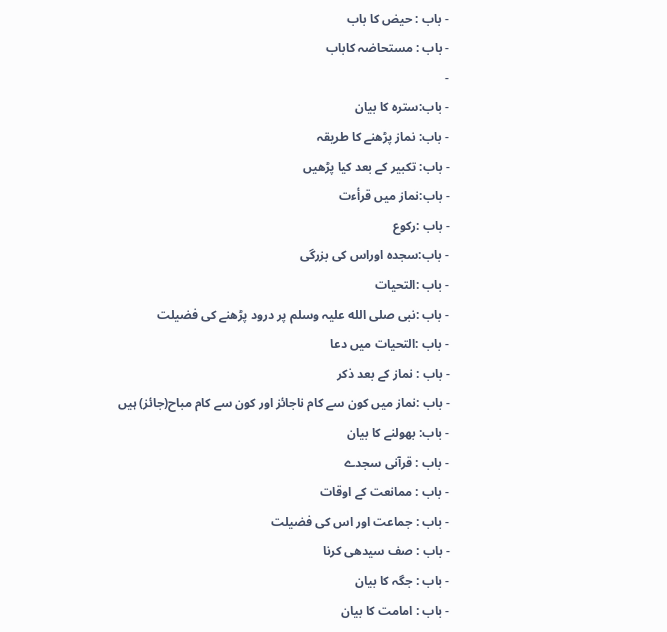- باب : حیض کا باب
- باب : مستحاضہ کاباب
-
- باب:سترہ کا بیان
- باب: نماز پڑھنے کا طریقہ
- باب: تکبیر کے بعد کیا پڑھیں
- باب:نماز میں قرأءت
- باب :رکوع
- باب:سجدہ اوراس کی بزرگی
- باب :التحیات
- باب :نبی صلی الله علیہ وسلم پر درود پڑھنے کی فضیلت
- باب :التحیات میں دعا
- باب : نماز کے بعد ذکر
- باب :نماز میں کون سے کام ناجائز اور کون سے کام مباح(جائز) ہیں
- باب: بھولنے کا بیان
- باب : قرآنی سجدے
- باب : ممانعت کے اوقات
- باب : جماعت اور اس کی فضیلت
- باب : صف سیدھی کرنا
- باب : جگہ کا بیان
- باب : امامت کا بیان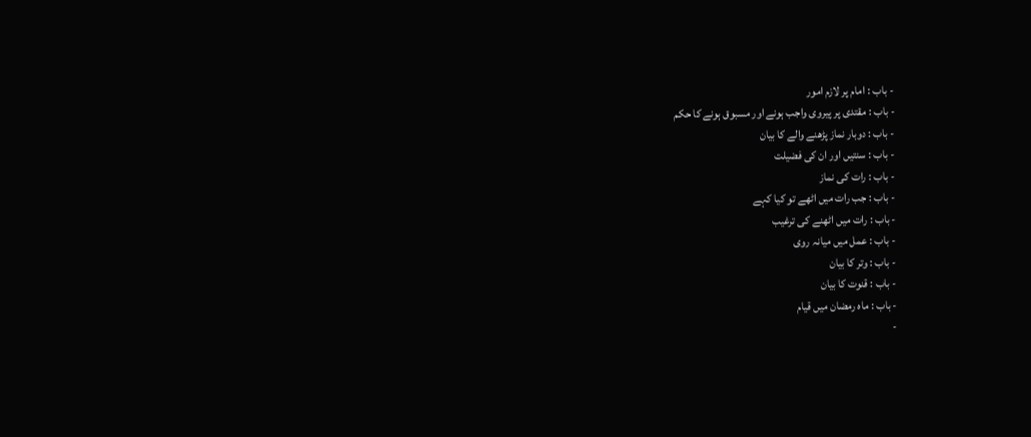- باب : امام پر لازم امور
- باب : مقتدی پر پیروی واجب ہونے اور مسبوق ہونے كا حکم
- باب : دوبار نماز پڑھنے والے کا بیان
- باب : سنتیں اور ان کی فضیلت
- باب : رات کی نماز
- باب : جب رات میں اٹھے تو کیا کہے
- باب : رات میں اٹھنے کی ترغیب
- باب : عمل میں میانہ روی
- باب : وتر کا بیان
- باب : قنوت کا بیان
- باب : ماہ رمضان میں قیام
-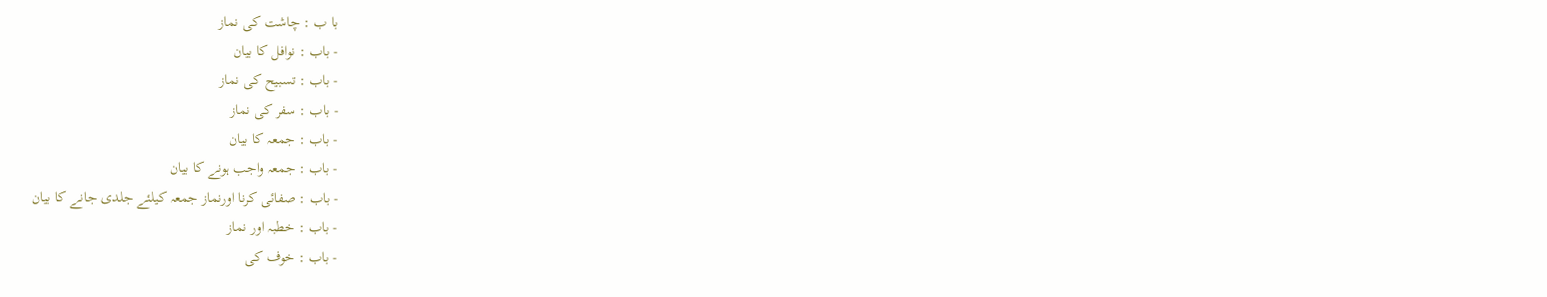با ب : چاشت کی نماز
- باب : نوافل کا بیان
- باب : تسبیح کی نماز
- باب : سفر کی نماز
- باب : جمعہ کا بیان
- باب : جمعہ واجب ہونے کا بیان
- باب : صفائی کرنا اورنماز جمعہ کیلئے جلدی جانے کا بیان
- باب : خطبہ اور نماز
- باب : خوف کی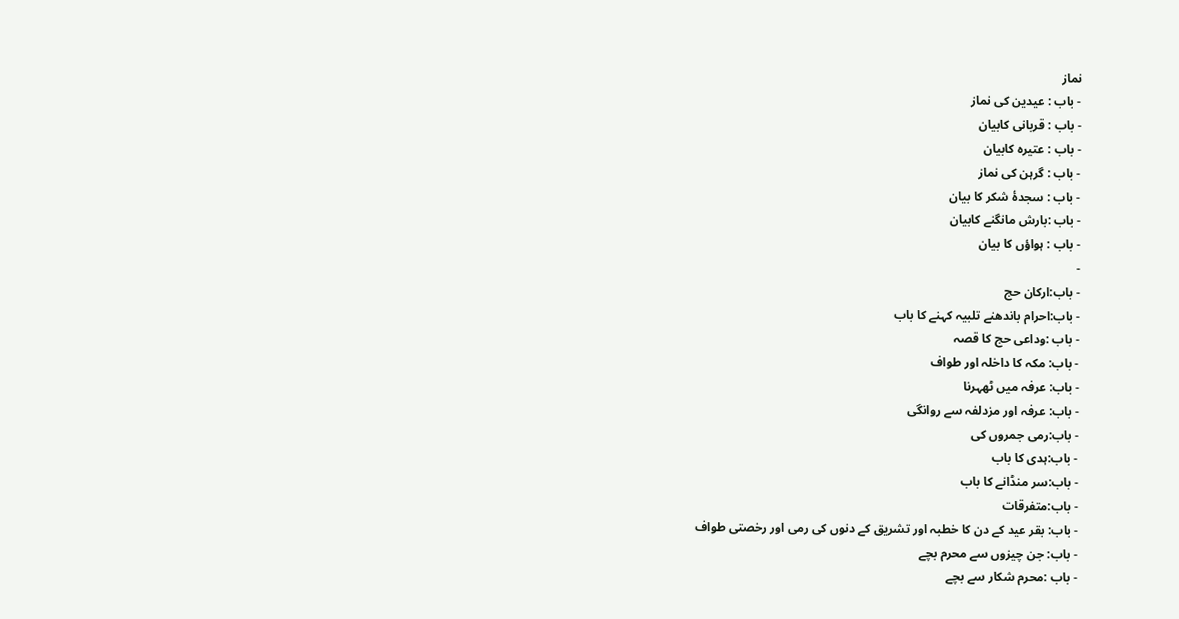نماز
- باب : عیدین کی نماز
- باب : قربانی کابيان
- باب : عتیرہ کابیان
- باب : گرہن کی نماز
- باب : سجدۂ شکر کا بیان
- باب :بارش مانگنے کابیان
- باب : ہواؤں کا بیان
-
- باب:ارکان حج
- باب:احرام باندھنے تلبیہ کہنے کا باب
- باب :وداعی حج کا قصہ
- باب: مکہ کا داخلہ اور طواف
- باب: عرفہ میں ٹھہرنا
- باب: عرفہ اور مزدلفہ سے روانگی
- باب:رمی جمروں کی
- باب:ہدی کا باب
- باب:سر منڈانے کا باب
- باب:متفرقات
- باب: بقر عید کے دن کا خطبہ اور تشریق کے دنوں کی رمی اور رخصتی طواف
- باب: جن چیزوں سے محرم بچے
- باب :محرم شکار سے بچے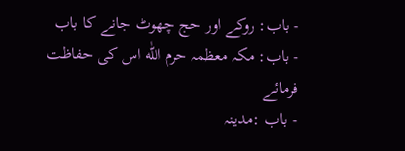- باب: روکے اور حج چھوٹ جانے کا باب
- باب: مکہ معظمہ حرم اللّٰه اس کی حفاظت فرمائے
- باب :مدینہ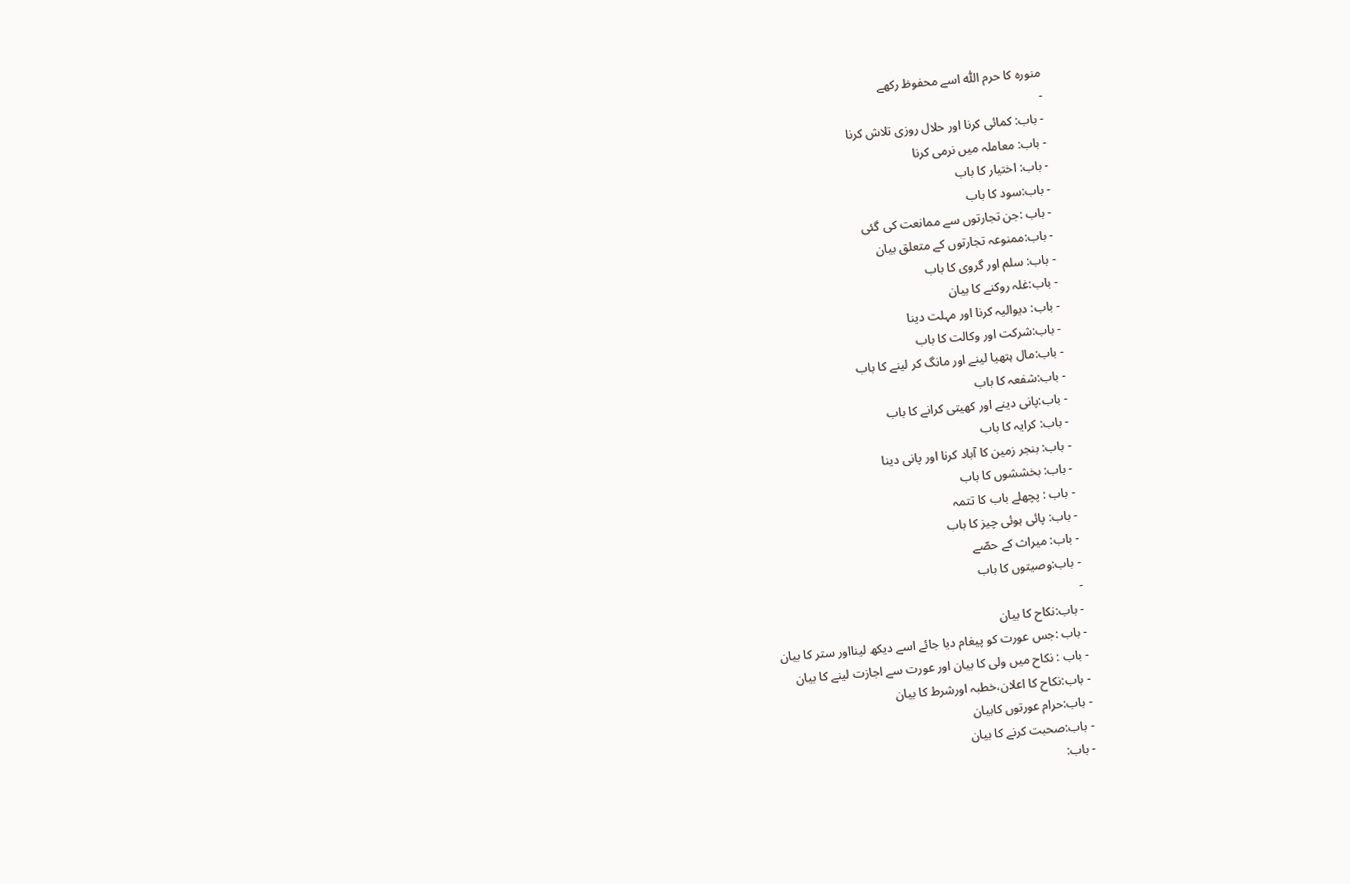منورہ کا حرم اللّٰہ اسے محفوظ رکھے
-
- باب: کمائی کرنا اور حلال روزی تلاش کرنا
- باب: معاملہ میں نرمی کرنا
- باب: اختیار کا باب
- باب:سود کا باب
- باب :جن تجارتوں سے ممانعت کی گئی
- باب:ممنوعہ تجارتوں کے متعلق بیان
- باب: سلم اور گروی کا باب
- باب:غلہ روکنے کا بیان
- باب: دیوالیہ کرنا اور مہلت دینا
- باب:شرکت اور وکالت کا باب
- باب:مال ہتھیا لینے اور مانگ کر لینے کا باب
- باب:شفعہ کا باب
- باب:پانی دینے اور کھیتی کرانے کا باب
- باب: کرایہ کا باب
- باب: بنجر زمین کا آباد کرنا اور پانی دینا
- باب: بخششوں کا باب
- باب : پچھلے باب کا تتمہ
- باب: پائی ہوئی چیز کا باب
- باب: میراث کے حصّے
- باب:وصیتوں کا باب
-
- باب:نکاح کا بیان
- باب :جس عورت کو پیغام دیا جائے اسے دیکھ لینااور ستر کا بیان
- باب : نکاح میں ولی کا بیان اور عورت سے اجازت لینے کا بیان
- باب:نکاح کا اعلان،خطبہ اورشرط کا بیان
- باب:حرام عورتوں کابیان
- باب:صحبت کرنے کا بیان
- باب: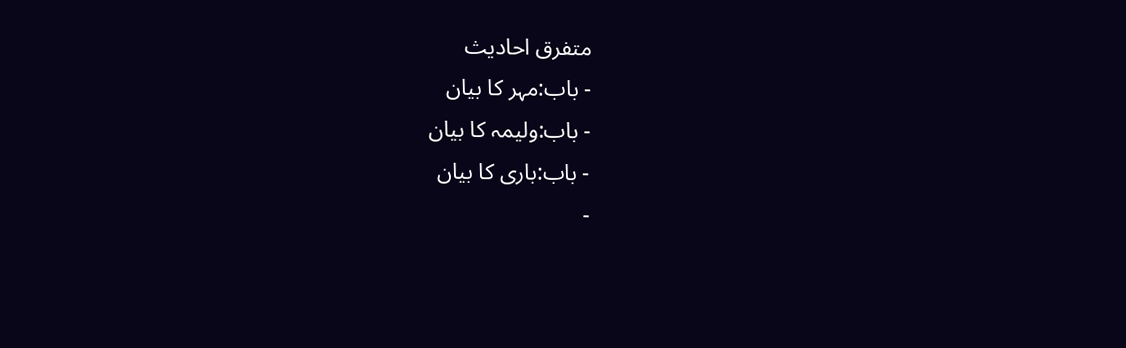متفرق احادیث
- باب:مہر کا بیان
- باب:ولیمہ کا بیان
- باب:باری کا بیان
-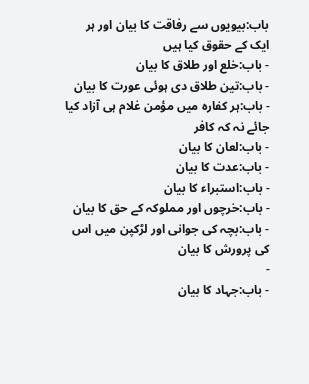باب:بیویوں سے رفاقت کا بیان اور ہر ایک کے حقوق کیا ہیں
- باب:خلع اور طلاق کا بیان
- باب:تین طلاق دی ہوئی عورت کا بیان
- باب:ہر کفارہ میں مؤمن غلام ہی آزاد کیا جائے نہ کہ کافر
- باب:لعان کا بیان
- باب:عدت کا بیان
- باب:استبراء کا بیان
- باب:خرچوں اور مملوکہ کے حق کا بیان
- باب:بچہ کی جوانی اور لڑکپن میں اس کی پرورش کا بیان
-
- باب:جہاد کا بیان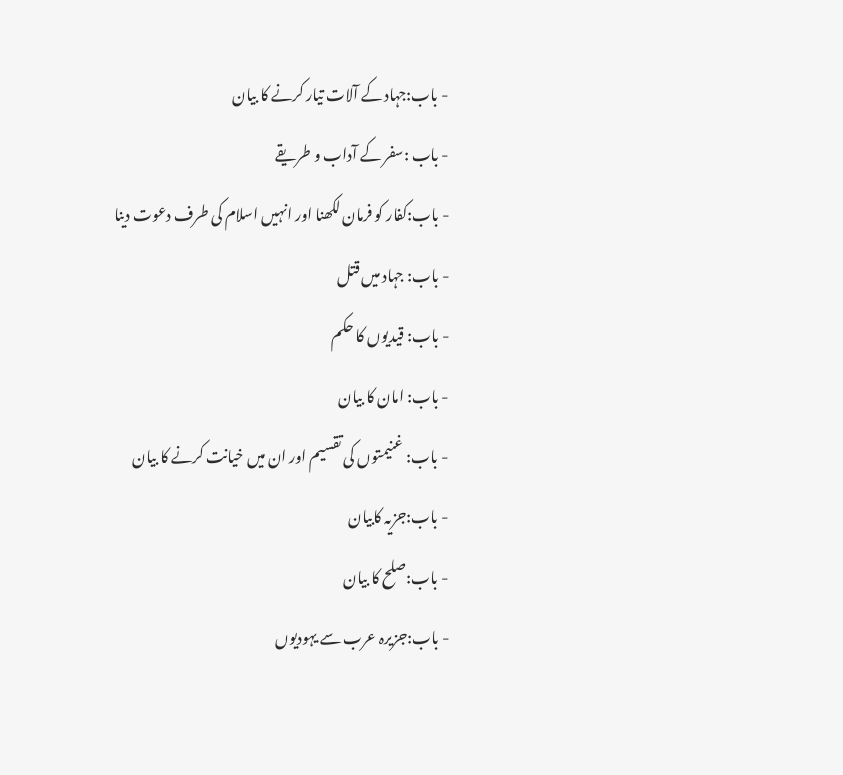- باب:جہاد کے آلات تیار کرنے کا بیان
- باب :سفر کے آداب و طریقے
- باب:کفار کو فرمان لکھنا اور انہیں اسلام کی طرف دعوت دینا
- باب: جہاد میں قتل
- باب: قیدیوں کا حکم
- باب: امان کا بیان
- باب: غنیمتوں کی تقسیم اور ان میں خیانت کرنے کا بیان
- باب:جزیہ کابیان
- باب:صلح کا بیان
- باب:جزیرہ عرب سے یہودیوں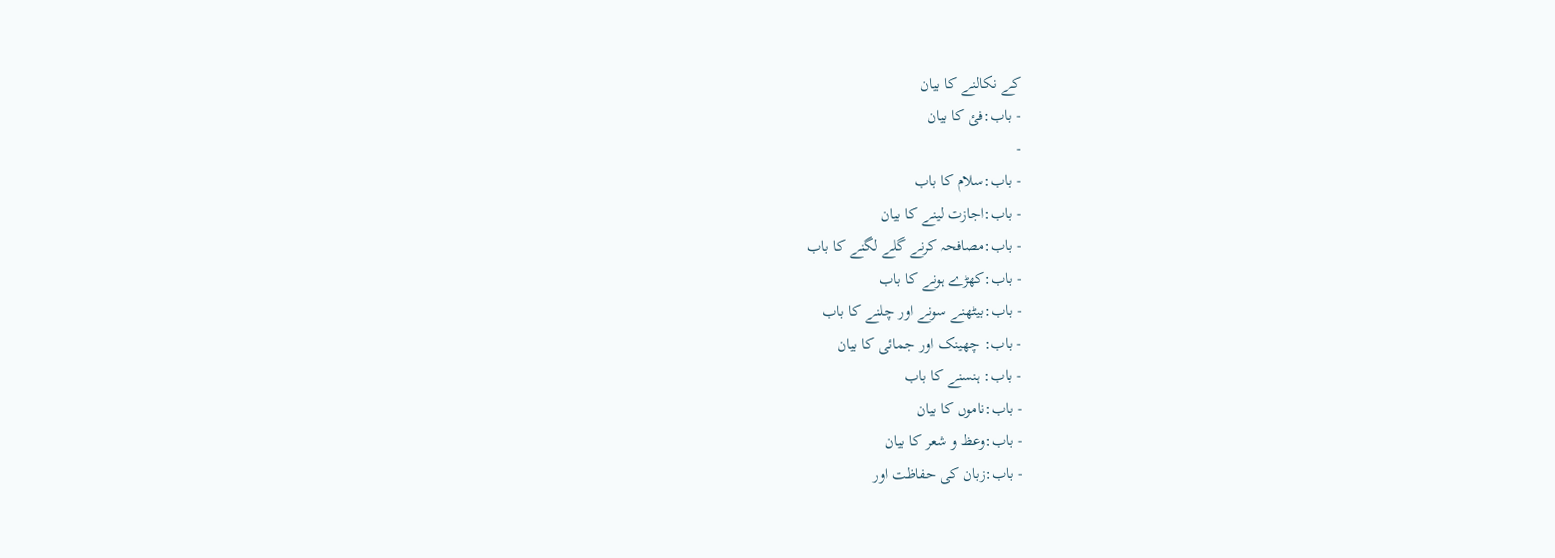کے نکالنے کا بیان
- باب:فئ کا بیان
-
- باب:سلام کا باب
- باب:اجازت لینے کا بیان
- باب:مصافحہ کرنے گلے لگنے کا باب
- باب:کھڑے ہونے کا باب
- باب:بیٹھنے سونے اور چلنے کا باب
- باب: چھینک اور جمائی کا بیان
- باب: ہنسنے کا باب
- باب:ناموں کا بیان
- باب:وعظ و شعر کا بیان
- باب:زبان کی حفاظت اور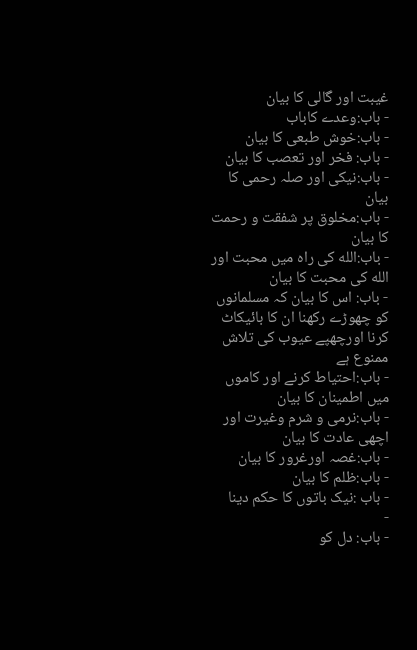غیبت اور گالی کا بیان
- باب:وعدے کاباب
- باب:خوش طبعی کا بیان
- باب: فخر اور تعصب کا بیان
- باب:نیکی اور صلہ رحمی کا بیان
- باب:مخلوق پر شفقت و رحمت کا بیان
- باب:الله کی راہ میں محبت اور الله کی محبت کا بیان
- باب: اس کا بیان کہ مسلمانوں کو چھوڑے رکھنا ان کا بائیکاٹ کرنا اورچھپے عیوب کی تلاش ممنوع ہے
- باب:احتیاط کرنے اور کاموں میں اطمینان کا بیان
- باب:نرمی و شرم وغیرت اور اچھی عادت کا بیان
- باب:غصہ اورغرور کا بیان
- باب:ظلم کا بیان
- باب :نیک باتوں کا حکم دینا
-
- باب: دل کو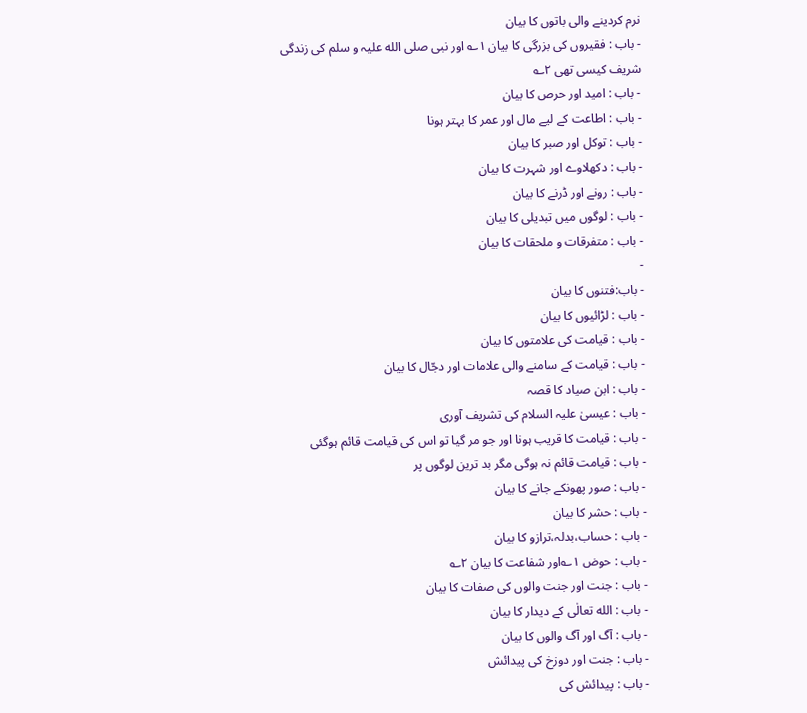نرم کردینے والی باتوں کا بیان
- باب : فقیروں کی بزرگی کا بیان ۱؎ اور نبی صلی الله علیہ و سلم کی زندگی شریف کیسی تھی ۲؎
- باب : امید اور حرص کا بیان
- باب : اطاعت کے لیے مال اور عمر کا بہتر ہونا
- باب : توکل اور صبر کا بیان
- باب : دکھلاوے اور شہرت کا بیان
- باب : رونے اور ڈرنے کا بیان
- باب : لوگوں میں تبدیلی کا بیان
- باب : متفرقات و ملحقات کا بیان
-
- باب:فتنوں کا بیان
- باب : لڑائیوں کا بیان
- باب : قیامت کی علامتوں کا بیان
- باب : قیامت کے سامنے والی علامات اور دجّال کا بیان
- باب : ابن صیاد کا قصہ
- باب : عیسیٰ علیہ السلام کی تشریف آوری
- باب : قیامت کا قریب ہونا اور جو مر گیا تو اس کی قیامت قائم ہوگئی
- باب : قیامت قائم نہ ہوگی مگر بد ترین لوگوں پر
- باب : صور پھونکے جانے کا بیان
- باب : حشر کا بیان
- باب : حساب،بدلہ،ترازو کا بیان
- باب : حوض ۱؎اور شفاعت کا بیان ۲؎
- باب : جنت اور جنت والوں کی صفات کا بیان
- باب : الله تعالٰی کے دیدار کا بیان
- باب : آگ اور آگ والوں کا بیان
- باب : جنت اور دوزخ کی پیدائش
- باب : پیدائش کی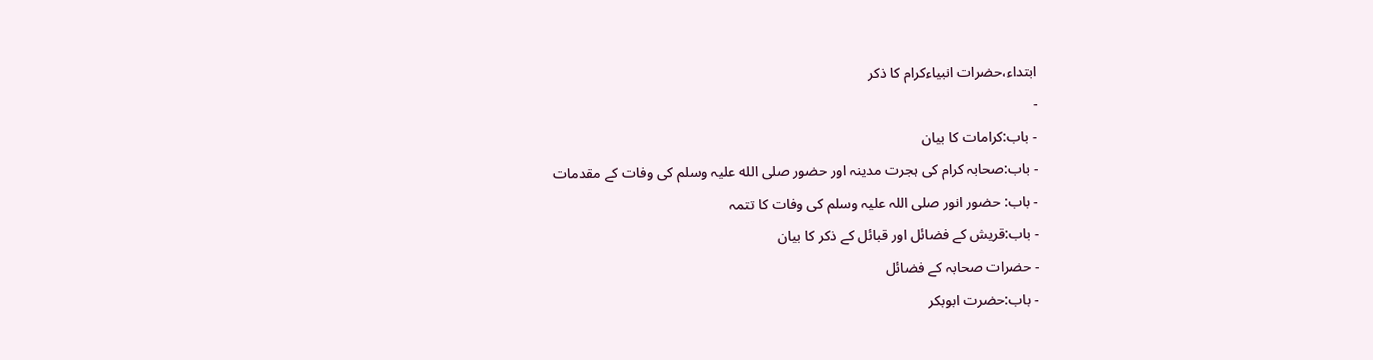ابتداء،حضرات انبیاءکرام کا ذکر
-
- باب:کرامات کا بیان
- باب:صحابہ کرام کی ہجرت مدینہ اور حضور صلی الله علیہ وسلم کی وفات کے مقدمات
- باب: حضور انور صلی اللہ علیہ وسلم کی وفات کا تتمہ
- باب:قریش کے فضائل اور قبائل کے ذکر کا بیان
- حضرات صحابہ کے فضائل
- باب:حضرت ابوبکر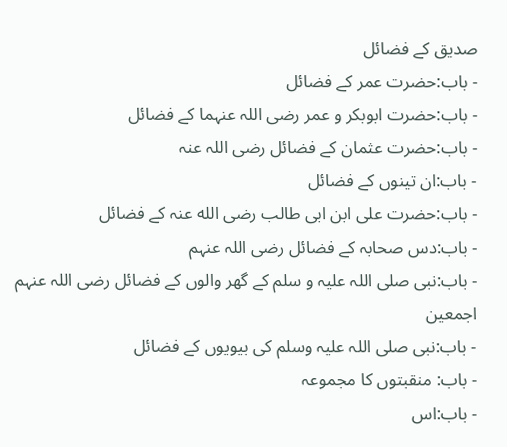صدیق کے فضائل
- باب:حضرت عمر کے فضائل
- باب:حضرت ابوبکر و عمر رضی اللہ عنہما کے فضائل
- باب:حضرت عثمان کے فضائل رضی اللہ عنہ
- باب:ان تینوں کے فضائل
- باب:حضرت علی ابن ابی طالب رضی الله عنہ کے فضائل
- باب:دس صحابہ کے فضائل رضی اللہ عنہم
- باب:نبی صلی اللہ علیہ و سلم کے گھر والوں کے فضائل رضی اللہ عنہم اجمعین
- باب:نبی صلی اللہ علیہ وسلم کی بیویوں کے فضائل
- باب: منقبتوں کا مجموعہ
- باب:اس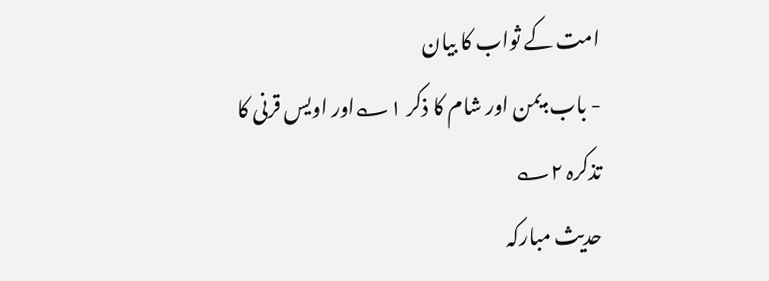امت کے ثواب کا بیان
- باب:یمن اور شام کا ذکر ۱؎اور اویس قرنی کا تذکرہ ۲؎
حدیث مبارکہ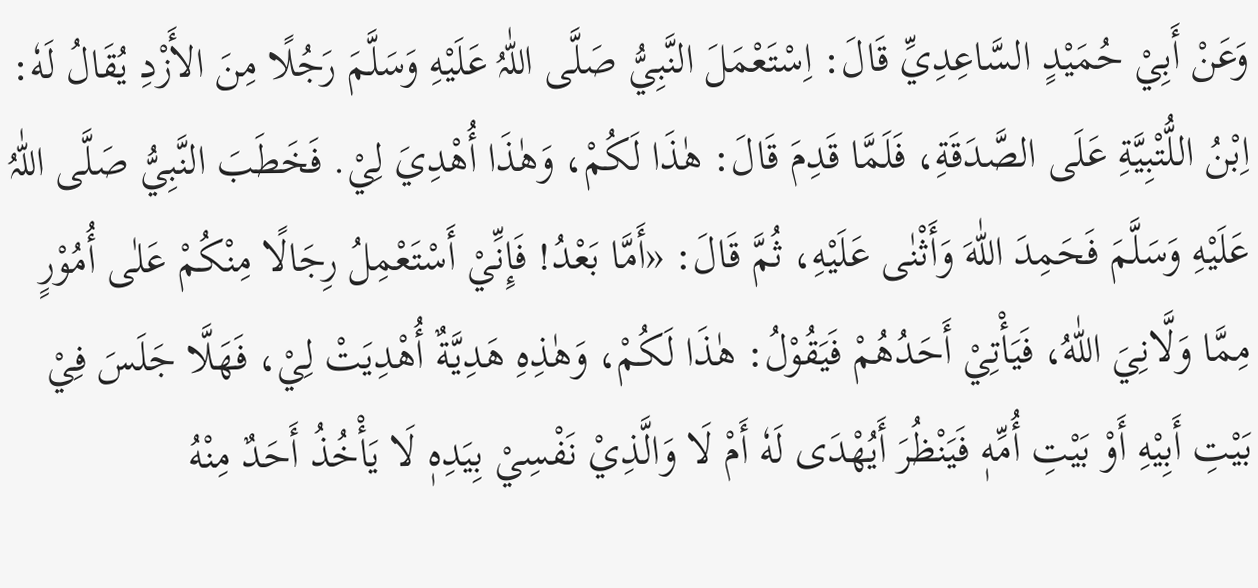وَعَنْ أَبِيْ حُمَيْدٍ السَّاعِدِيِّ قَالَ: اِسْتَعْمَلَ النَّبِيُّ صَلَّی اللّٰہُ عَلَيْهِ وَسَلَّمَ رَجُلًا مِنَ الأَزْدِ يُقَالُ لَهٗ: اِبْنُ اللُّتْبِيَّةِ عَلَى الصَّدَقَةِ، فَلَمَّا قَدِمَ قَالَ: هٰذَا لَكُمْ، وَهٰذَا أُهْدِيَ لِيْ. فَخَطَبَ النَّبِيُّ صَلَّی اللّٰہُ عَلَيْهِ وَسَلَّمَ فَحَمِدَ اللّٰهَ وَأَثْنٰى عَلَيْهِ، ثُمَّ قَالَ: «أَمَّا بَعْدُ! فَإِنِّيْ أَسْتَعْمِلُ رِجَالًا مِنْكُمْ عَلٰى أُمُوْرٍ مِمَّا وَلَّانِيَ اللّٰهُ، فَيَأْتِيْ أَحَدُهُمْ فَيَقُوْلُ: هٰذَا لَكُمْ، وَهٰذِهِ هَدِيَّةٌ أُهْدِيَتْ لِيْ، فَهَلَّا جَلَسَ فِيْ بَيْتِ أَبِيْهِ أَوْ بَيْتِ أُمِّهٖ فَيَنْظُرَ أَيُهْدَى لَهٗ أَمْ لَا وَالَّذِيْ نَفْسِيْ بِيَدِهٖ لَا يَأْخُذُ أَحَدٌ مِنْهُ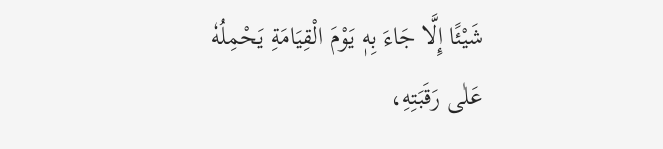شَيْئًا إِلَّا جَاءَ بِهٖ يَوْمَ الْقِيَامَةِ يَحْمِلُهٗ عَلٰى رَقَبَتِهِ،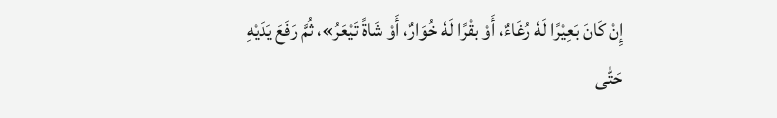إِنْ كَانَ بَعِيْرًا لَهٗ رُغَاءٌ، أَوْ بقْرًا لَهٗ خُوَارٌ، أَوْ شَاةً تَيْعَرُ»، ثُمَّ رَفَعَ يَدَيْهِ حَتّٰى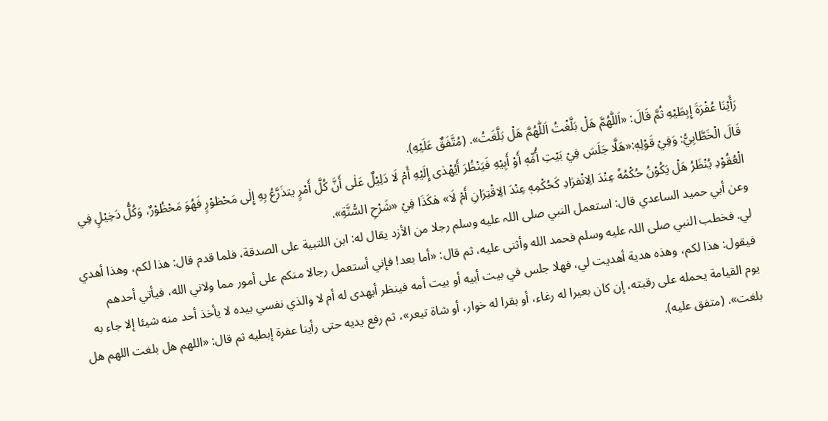رَأَيْنَا عُفْرَةَ إِبِطَيْهِ ثُمَّ قَالَ: «اَللّٰهُمَّ هَلْ بَلَّغْتُ اَللّٰهُمَّ هَلْ بَلَّغَتُ». (مُتَّفَقٌ عَلَيْهِ).
قَالَ الْخَطَّابِيُّ: وَفِيْ قَوْلِهٖ:«هَلَّا جَلَسَ فِيْ بَيْتِ أُمِّهٖ أَوْ أَبِيْهِ فَيَنْظُرَ أَيُهْدٰى إِلَيْهِ أَمْ لَا دَلِيْلٌ عَلٰى أَنَّ كُلَّ أَمْرٍ يتذَرَّعُ بِهِ إِلٰى مَحْظوْرٍ فَهُوَ مَحْظُوْرٌ، وَكُلُّ دَخِيْلٍ فِي الْعُقُوْدِ يُنْظَرُ هَلْ يَكُوْنُ حُكْمُهٗ عِنْدَ الِانْفرَادِ كَحُكْمِهٖ عِنْدَ الِاقْتِرَانِ أَمْ لَا» هٰكَذَا فِيْ «شَرْحِ السُّنَّةِ».
وعن أبي حميد الساعدي قال: استعمل النبي صلی اللہ عليه وسلم رجلا من الأزد يقال له: ابن اللتبية على الصدقة، فلما قدم قال: هذا لكم، وهذا أهدي لي. فخطب النبي صلی اللہ عليه وسلم فحمد الله وأثنى عليه، ثم قال: «أما بعد! فإني أستعمل رجالا منكم على أمور مما ولاني الله، فيأتي أحدهم فيقول: هذا لكم، وهذه هدية أهديت لي، فهلا جلس في بيت أبيه أو بيت أمه فينظر أيهدى له أم لا والذي نفسي بيده لا يأخذ أحد منه شيئا إلا جاء به يوم القيامة يحمله على رقبته، إن كان بعيرا له رغاء، أو بقرا له خوار، أو شاة تيعر»، ثم رفع يديه حتى رأينا عفرة إبطيه ثم قال: «اللهم هل بلغت اللهم هل بلغت». (متفق عليه).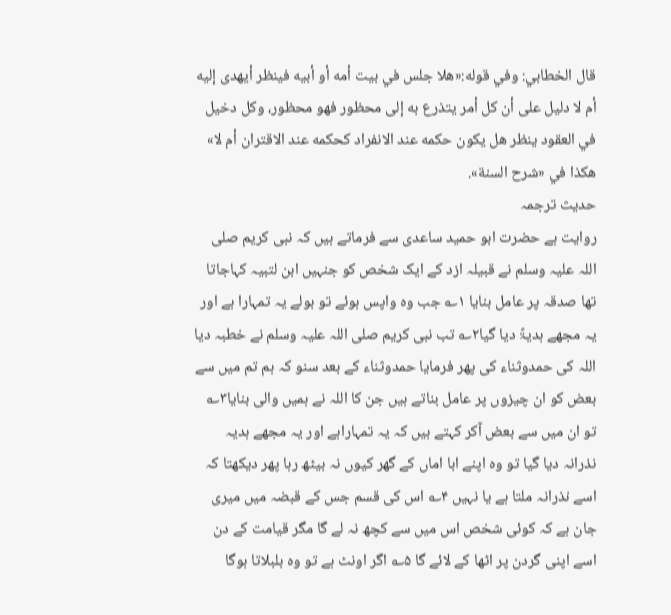قال الخطابي: وفي قوله:«هلا جلس في بيت أمه أو أبيه فينظر أيهدى إليه أم لا دليل على أن كل أمر يتذرع به إلى محظور فهو محظور، وكل دخيل في العقود ينظر هل يكون حكمه عند الانفراد كحكمه عند الاقتران أم لا» هكذا في «شرح السنة».
حدیث ترجمہ
روایت ہے حضرت ابو حمید ساعدی سے فرماتے ہیں کہ نبی کریم صلی اللہ علیہ وسلم نے قبیلہ ازد کے ایک شخص کو جنہیں ابن لتبیہ کہاجاتا تھا صدقہ پر عامل بنایا ۱؎ جب وہ واپس ہوئے تو بولے یہ تمہارا ہے اور یہ مجھے ہدیۃً دیا گیا۲؎ تب نبی کریم صلی اللہ علیہ وسلم نے خطبہ دیا اللہ کی حمدوثناء کی پھر فرمایا حمدوثناء کے بعد سنو کہ ہم تم میں سے بعض کو ان چیزوں پر عامل بناتے ہیں جن کا اللہ نے ہمیں والی بنایا۳؎ تو ان میں سے بعض آکر کہتے ہیں کہ یہ تمہاراہے اور یہ مجھے ہدیہ نذرانہ دیا گیا تو وہ اپنے ابا اماں کے گھر کیوں نہ بیٹھ رہا پھر دیکھتا کہ اسے نذرانہ ملتا ہے یا نہیں ۴؎ اس کی قسم جس کے قبضہ میں میری جان ہے کہ کوئی شخص اس میں سے کچھ نہ لے گا مگر قیامت کے دن اسے اپنی گردن پر اٹھا کے لائے گا ۵؎ اگر اونٹ ہے تو وہ بلبلاتا ہوگا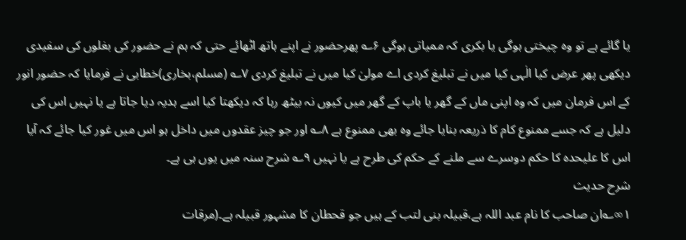یا گائے ہے تو وہ چیختی ہوگی یا بکری کہ ممیاتی ہوگی ۶؎ پھرحضور نے اپنے ہاتھ اٹھائے حتی کہ ہم نے حضور کی بغلوں کی سفیدی دیکھی پھر عرض کیا الٰہی کیا میں نے تبلیغ کردی اے مولیٰ کیا میں نے تبلیغ کردی ۷؎ (مسلم،بخاری)خطابی نے فرمایا کہ حضور انور کے اس فرمان میں کہ وہ اپنی ماں کے گھر یا باپ کے گھر میں کیوں نہ بیٹھ رہا کہ دیکھتا کیا اسے ہدیہ دیا جاتا ہے یا نہیں اس کی دلیل ہے کہ جسے ممنوع کام کا ذریعہ بنایا جائے وہ بھی ممنوع ہے ۸؎ اور جو چیز عقدوں میں داخل ہو اس میں غور کیا جائے کہ آیا اس کا علیحدہ کا حکم دوسرے سے ملنے کے حکم کی طرح ہے یا نہیں ۹؎ شرح سنہ میں یوں ہی ہے۔
شرح حدیث
۱∞؎ان صاحب کا نام عبد اللہ ہے،قبیلہ بنی لتب کے ہیں جو قحطان کا مشہور قبیلہ ہے۔(مرقات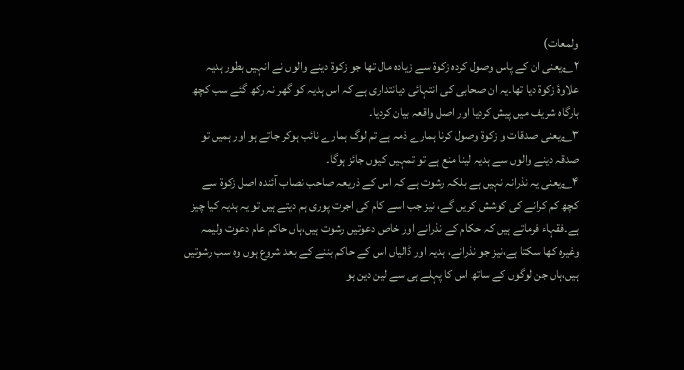ولمعات)
۲؎یعنی ان کے پاس وصول کردہ زکوۃ سے زیادہ مال تھا جو زکوۃ دینے والوں نے انہیں بطور ہدیہ علاوۂ زکوۃ دیا تھا۔یہ ان صحابی کی انتہائی دیانتداری ہے کہ اس ہدیہ کو گھر نہ رکھ گئے سب کچھ بارگاہ شریف میں پیش کردیا اور اصل واقعہ بیان کردیا۔
۳؎یعنی صدقات و زکوۃ وصول کرنا ہمارے ذمہ ہے تم لوگ ہمارے نائب ہوکر جاتے ہو اور ہمیں تو صدقہ دینے والوں سے ہدیہ لینا منع ہے تو تمہیں کیوں جائز ہوگا۔
۴؎یعنی یہ نذرانہ نہیں ہے بلکہ رشوت ہے کہ اس کے ذریعہ صاحب نصاب آئندہ اصل زکوۃ سے کچھ کم کرانے کی کوشش کریں گے، نیز جب اسے کام کی اجرت پوری ہم دیتے ہیں تو یہ ہدیہ کیا چیز ہے۔فقہاء فرماتے ہیں کہ حکام کے نذرانے اور خاص دعوتیں رشوت ہیں،ہاں حاکم عام دعوت ولیمہ وغیرہ کھا سکتا ہے،نیز جو نذرانے، ہدیہ اور ڈالیاں اس کے حاکم بننے کے بعد شروع ہوں وہ سب رشوتیں ہیں،ہاں جن لوگوں کے ساتھ اس کا پہلے ہی سے لین دین ہو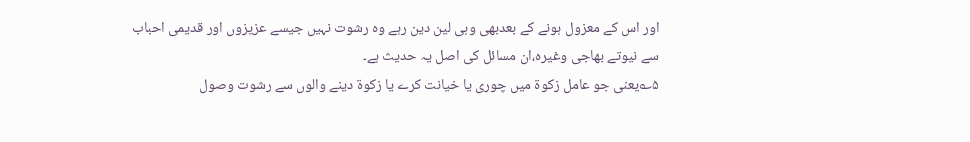اور اس کے معزول ہونے کے بعدبھی وہی لین دین رہے وہ رشوت نہیں جیسے عزیزوں اور قدیمی احباب سے نیوتے بھاجی وغیرہ،ان مسائل کی اصل یہ حدیث ہے۔
۵؎یعنی جو عامل زکوۃ میں چوری یا خیانت کرے یا زکوۃ دینے والوں سے رشوت وصول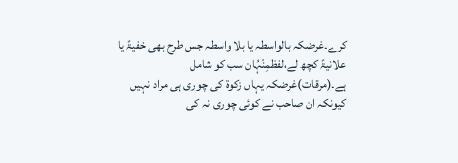کرے۔غرضکہ بالواسطہ یا بلا واسطہ جس طرح بھی خفیۃً یا علانیۃً کچھ لے،لفظمِنْہُان سب کو شامل ہے۔(مرقات)غرضکہ یہاں زکوۃ کی چوری ہی مراد نہیں کیونکہ ان صاحب نے کوئی چوری نہ کی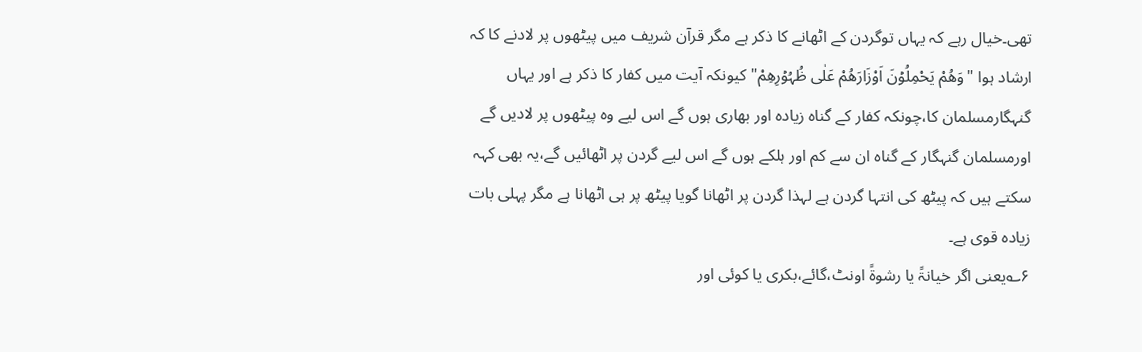تھی۔خیال رہے کہ یہاں توگردن کے اٹھانے کا ذکر ہے مگر قرآن شریف میں پیٹھوں پر لادنے کا کہ ارشاد ہوا "وَھُمْ یَحْمِلُوۡنَ اَوْزَارَھُمْ عَلٰی ظُہُوۡرِھِمْ"کیونکہ آیت میں کفار کا ذکر ہے اور یہاں گنہگارمسلمان کا،چونکہ کفار کے گناہ زیادہ اور بھاری ہوں گے اس لیے وہ پیٹھوں پر لادیں گے اورمسلمان گنہگار کے گناہ ان سے کم اور ہلکے ہوں گے اس لیے گردن پر اٹھائیں گے،یہ بھی کہہ سکتے ہیں کہ پیٹھ کی انتہا گردن ہے لہذا گردن پر اٹھانا گویا پیٹھ پر ہی اٹھانا ہے مگر پہلی بات زیادہ قوی ہے۔
۶؎یعنی اگر خیانۃً یا رشوۃً اونٹ،گائے،بکری یا کوئی اور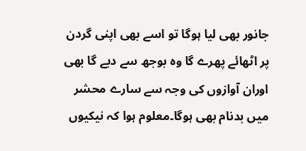جانور بھی لیا ہوگا تو اسے بھی اپنی گردن پر اٹھائے پھرے گا وہ بوجھ سے دبے گا بھی اوران آوازوں کی وجہ سے سارے محشر میں بدنام بھی ہوگا۔معلوم ہوا کہ نیکیوں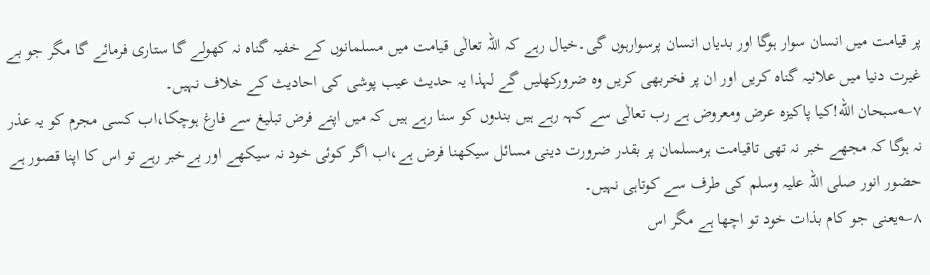پر قیامت میں انسان سوار ہوگا اور بدیاں انسان پرسوارہوں گی۔خیال رہے کہ اللہ تعالٰی قیامت میں مسلمانوں کے خفیہ گناہ نہ کھولے گا ستاری فرمائے گا مگر جو بے غیرت دنیا میں علانیہ گناہ کریں اور ان پر فخربھی کریں وہ ضرورکھلیں گے لہذا یہ حدیث عیب پوشی کی احادیث کے خلاف نہیں۔
۷؎سبحان الله!کیا پاکیزہ عرض ومعروض ہے رب تعالٰی سے کہہ رہے ہیں بندوں کو سنا رہے ہیں کہ میں اپنے فرض تبلیغ سے فارغ ہوچکا،اب کسی مجرم کو یہ عذر نہ ہوگا کہ مجھے خبر نہ تھی تاقیامت ہرمسلمان پر بقدر ضرورت دینی مسائل سیکھنا فرض ہے،اب اگر کوئی خود نہ سیکھے اور بےخبر رہے تو اس کا اپنا قصور ہے حضور انور صلی اللہ علیہ وسلم کی طرف سے کوتاہی نہیں۔
۸؎یعنی جو کام بذات خود تو اچھا ہے مگر اس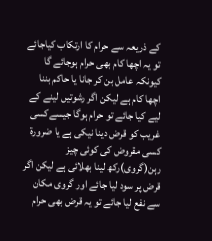کے ذریعہ سے حرام کا ارتکاب کیاجائے تو یہ اچھا کام بھی حرام ہوجائے گا کیونکہ عامل بن کر جانا یا حاکم بننا اچھا کام ہے لیکن اگر رشوتیں لینے کے لیے کیا جائے تو حرام ہوگا جیسےکسی غریب کو قرض دینا نیکی ہے یا ضرورۃ کسی مقروض کی کوئی چیز رہن(گروی)رکھ لینا بھلائی ہے لیکن اگر قرض پر سود لیا جائے اور گروی مکان سے نفع لیا جائے تو یہ قرض بھی حرام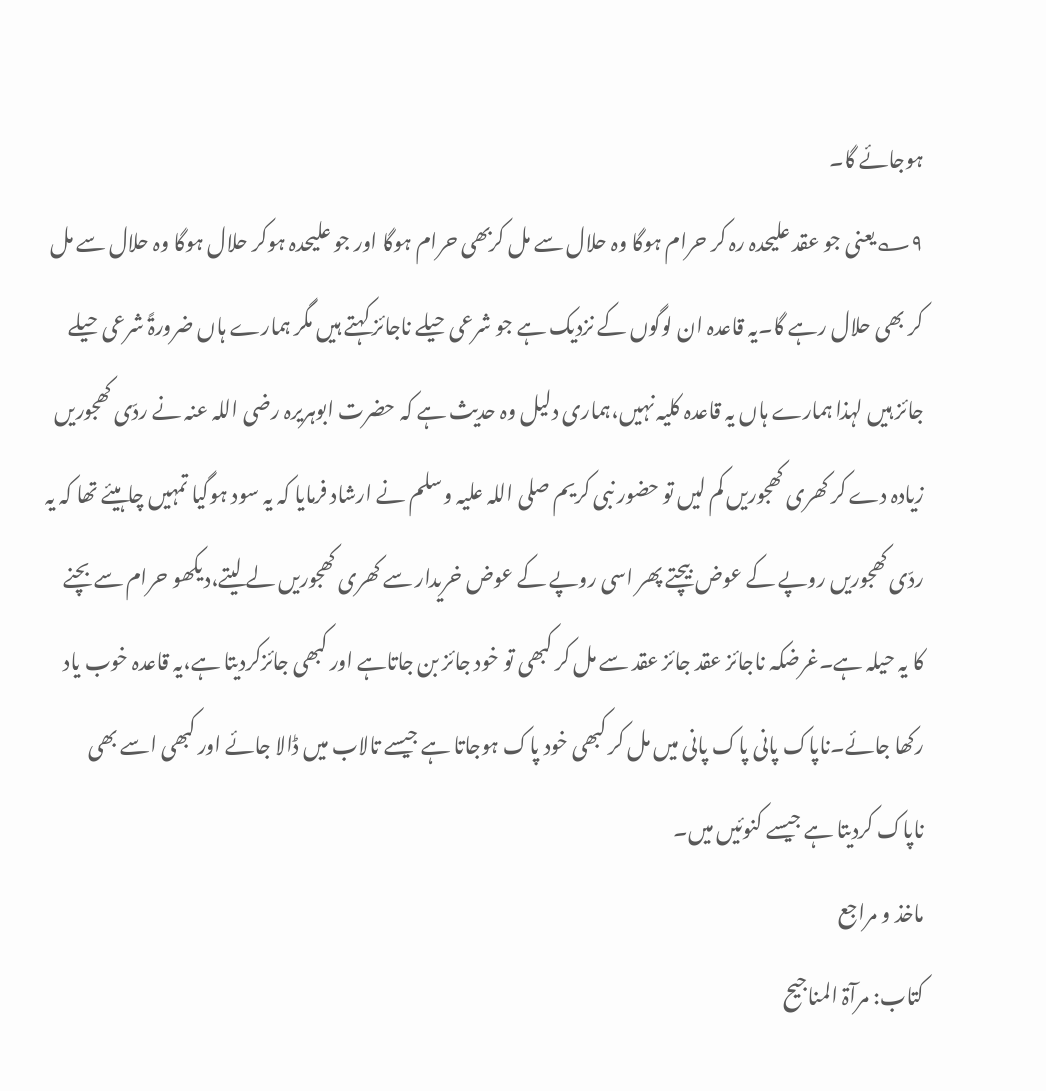ہوجائے گا۔
۹؎یعنی جو عقد علیحدہ رہ کر حرام ہوگا وہ حلال سے مل کربھی حرام ہوگا اور جو علیحدہ ہوکر حلال ہوگا وہ حلال سے مل کر بھی حلال رہے گا۔یہ قاعدہ ان لوگوں کے نزدیک ہے جو شرعی حیلے ناجائز کہتے ہیں مگر ہمارے ہاں ضرورۃً شرعی حیلے جائز ہیں لہذا ہمارے ہاں یہ قاعدہ کلیہ نہیں،ہماری دلیل وہ حدیث ہے کہ حضرت ابوہریرہ رضی اللہ عنہ نے ردّی کھجوریں زیادہ دے کر کھری کھجوریں کم لیں تو حضور نبی کریم صلی اللہ علیہ وسلم نے ارشاد فرمایا کہ یہ سود ہوگیا تمہیں چاہیئے تھا کہ یہ ردّی کھجوریں روپے کے عوض بیچتے پھر اسی روپے کے عوض خریدار سے کھری کھجوریں لے لیتے،دیکھو حرام سے بچنے کا یہ حیلہ ہے۔غرضکہ ناجائز عقد جائز عقد سے مل کر کبھی تو خود جائز بن جاتاہے اور کبھی جائزکردیتا ہے،یہ قاعدہ خوب یاد رکھا جائے۔ناپاک پانی پاک پانی میں مل کر کبھی خود پاک ہوجاتا ہے جیسے تالاب میں ڈالا جائے اور کبھی اسے بھی ناپاک کردیتا ہے جیسے کنوئیں میں۔
ماخذ و مراجع
کتاب: مرآۃ المناجیح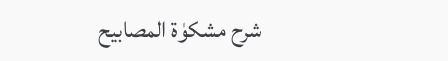شرح مشکوٰۃ المصابیح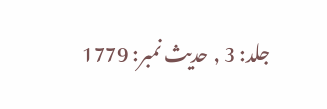جلد: 3 , حدیث نمبر: 1779